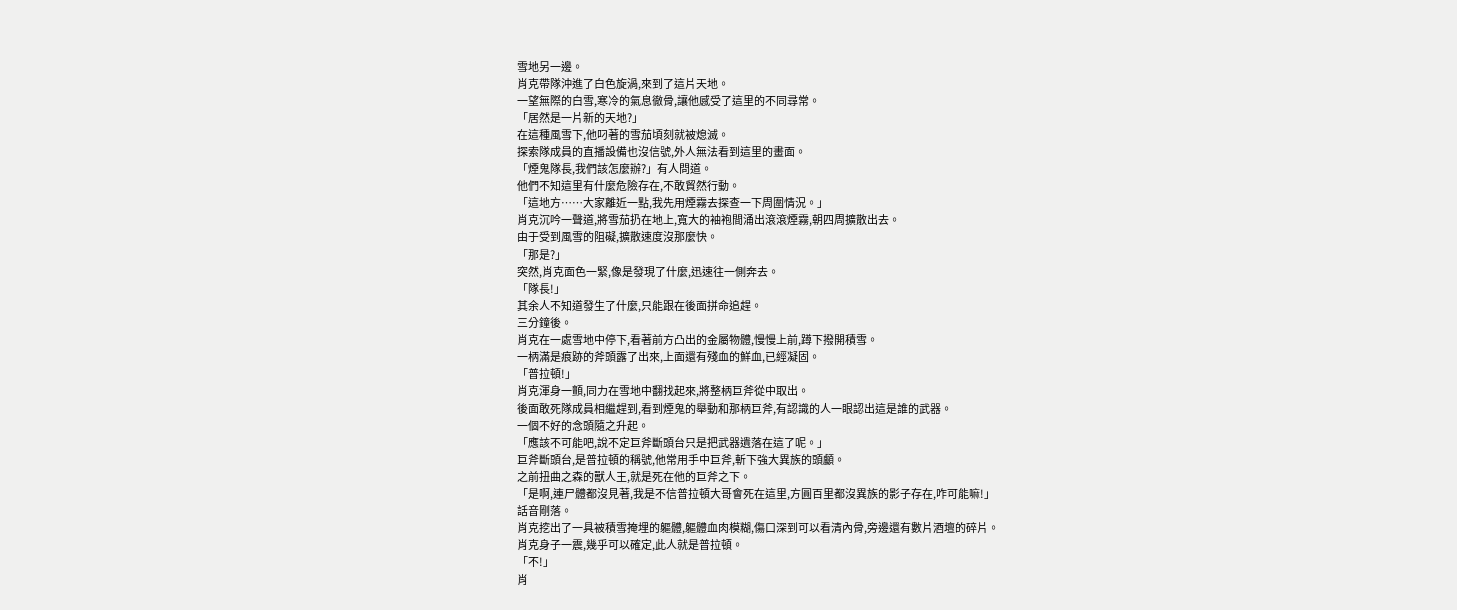雪地另一邊。
肖克帶隊沖進了白色旋渦,來到了這片天地。
一望無際的白雪,寒冷的氣息徹骨,讓他感受了這里的不同尋常。
「居然是一片新的天地?」
在這種風雪下,他叼著的雪茄頃刻就被熄滅。
探索隊成員的直播設備也沒信號,外人無法看到這里的畫面。
「煙鬼隊長,我們該怎麼辦?」有人問道。
他們不知這里有什麼危險存在,不敢貿然行動。
「這地方……大家離近一點,我先用煙霧去探查一下周圍情況。」
肖克沉吟一聲道,將雪茄扔在地上,寬大的袖袍間涌出滾滾煙霧,朝四周擴散出去。
由于受到風雪的阻礙,擴散速度沒那麼快。
「那是?」
突然,肖克面色一緊,像是發現了什麼,迅速往一側奔去。
「隊長!」
其余人不知道發生了什麼,只能跟在後面拼命追趕。
三分鐘後。
肖克在一處雪地中停下,看著前方凸出的金屬物體,慢慢上前,蹲下撥開積雪。
一柄滿是痕跡的斧頭露了出來,上面還有殘血的鮮血,已經凝固。
「普拉頓!」
肖克渾身一顫,同力在雪地中翻找起來,將整柄巨斧從中取出。
後面敢死隊成員相繼趕到,看到煙鬼的舉動和那柄巨斧,有認識的人一眼認出這是誰的武器。
一個不好的念頭隨之升起。
「應該不可能吧,說不定巨斧斷頭台只是把武器遺落在這了呢。」
巨斧斷頭台,是普拉頓的稱號,他常用手中巨斧,斬下強大異族的頭顱。
之前扭曲之森的獸人王,就是死在他的巨斧之下。
「是啊,連尸體都沒見著,我是不信普拉頓大哥會死在這里,方圓百里都沒異族的影子存在,咋可能嘛!」
話音剛落。
肖克挖出了一具被積雪掩埋的軀體,軀體血肉模糊,傷口深到可以看清內骨,旁邊還有數片酒壇的碎片。
肖克身子一震,幾乎可以確定,此人就是普拉頓。
「不!」
肖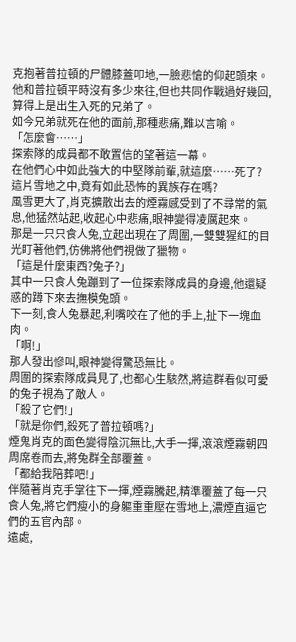克抱著普拉頓的尸體膝蓋叩地,一臉悲愴的仰起頭來。
他和普拉頓平時沒有多少來往,但也共同作戰過好幾回,算得上是出生入死的兄弟了。
如今兄弟就死在他的面前,那種悲痛,難以言喻。
「怎麼會……」
探索隊的成員都不敢置信的望著這一幕。
在他們心中如此強大的中堅隊前輩,就這麼……死了?
這片雪地之中,竟有如此恐怖的異族存在嗎?
風雪更大了,肖克擴散出去的煙霧感受到了不尋常的氣息,他猛然站起,收起心中悲痛,眼神變得凌厲起來。
那是一只只食人兔,立起出現在了周圍,一雙雙猩紅的目光盯著他們,仿佛將他們視做了獵物。
「這是什麼東西?兔子?」
其中一只食人兔蹦到了一位探索隊成員的身邊,他還疑惑的蹲下來去撫模兔頭。
下一刻,食人兔暴起,利嘴咬在了他的手上,扯下一塊血肉。
「啊!」
那人發出慘叫,眼神變得驚恐無比。
周圍的探索隊成員見了,也都心生駭然,將這群看似可愛的兔子視為了敵人。
「殺了它們!」
「就是你們,殺死了普拉頓嗎?」
煙鬼肖克的面色變得陰沉無比,大手一揮,滾滾煙霧朝四周席卷而去,將兔群全部覆蓋。
「都給我陪葬吧!」
伴隨著肖克手掌往下一揮,煙霧騰起,精準覆蓋了每一只食人兔,將它們瘦小的身軀重重壓在雪地上,濃煙直逼它們的五官內部。
遠處,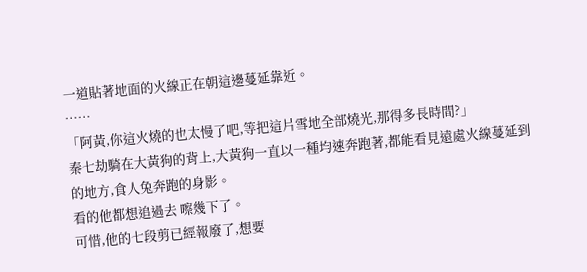一道貼著地面的火線正在朝這邊蔓延靠近。
……
「阿黃,你這火燒的也太慢了吧,等把這片雪地全部燒光,那得多長時間?」
秦七劫騎在大黃狗的背上,大黃狗一直以一種均速奔跑著,都能看見遠處火線蔓延到的地方,食人兔奔跑的身影。
看的他都想追過去 嚓幾下了。
可惜,他的七段剪已經報廢了,想要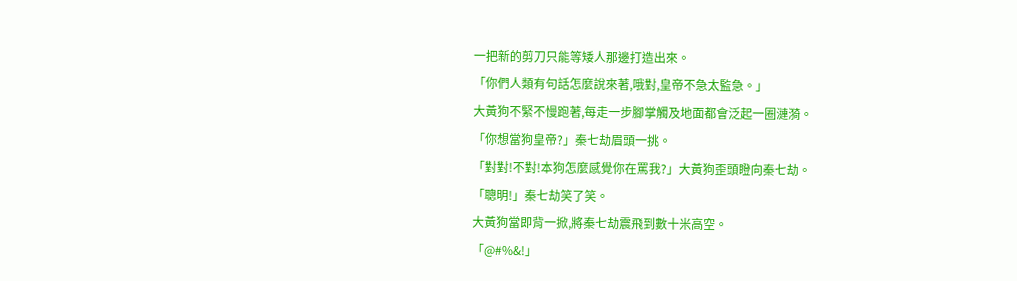一把新的剪刀只能等矮人那邊打造出來。
「你們人類有句話怎麼說來著,哦對,皇帝不急太監急。」
大黃狗不緊不慢跑著,每走一步腳掌觸及地面都會泛起一圈漣漪。
「你想當狗皇帝?」秦七劫眉頭一挑。
「對對!不對!本狗怎麼感覺你在罵我?」大黃狗歪頭瞪向秦七劫。
「聰明!」秦七劫笑了笑。
大黃狗當即背一掀,將秦七劫震飛到數十米高空。
「@#%&!」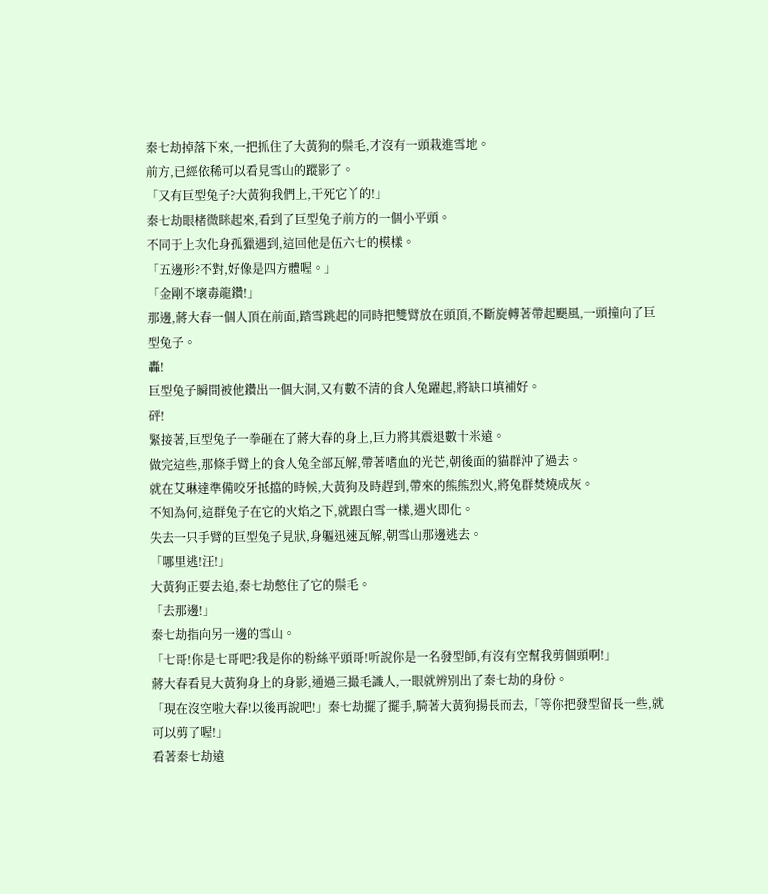秦七劫掉落下來,一把抓住了大黃狗的鬃毛,才沒有一頭栽進雪地。
前方,已經依稀可以看見雪山的蹤影了。
「又有巨型兔子?大黃狗我們上,干死它丫的!」
秦七劫眼楮微眯起來,看到了巨型兔子前方的一個小平頭。
不同于上次化身孤獵遇到,這回他是伍六七的模樣。
「五邊形?不對,好像是四方體喔。」
「金剛不壞毒龍鑽!」
那邊,蔣大春一個人頂在前面,踏雪跳起的同時把雙臂放在頭頂,不斷旋轉著帶起颶風,一頭撞向了巨型兔子。
轟!
巨型兔子瞬間被他鑽出一個大洞,又有數不清的食人兔躍起,將缺口填補好。
砰!
緊接著,巨型兔子一拳砸在了蔣大春的身上,巨力將其震退數十米遠。
做完這些,那條手臂上的食人兔全部瓦解,帶著嗜血的光芒,朝後面的貓群沖了過去。
就在艾琳達準備咬牙抵擋的時候,大黃狗及時趕到,帶來的熊熊烈火,將兔群焚燒成灰。
不知為何,這群兔子在它的火焰之下,就跟白雪一樣,遇火即化。
失去一只手臂的巨型兔子見狀,身軀迅速瓦解,朝雪山那邊逃去。
「哪里逃!汪!」
大黃狗正要去追,秦七劫憋住了它的鬃毛。
「去那邊!」
秦七劫指向另一邊的雪山。
「七哥!你是七哥吧?我是你的粉絲平頭哥!听說你是一名發型師,有沒有空幫我剪個頭啊!」
蔣大春看見大黃狗身上的身影,通過三撮毛識人,一眼就辨別出了秦七劫的身份。
「現在沒空啦大春!以後再說吧!」秦七劫擺了擺手,騎著大黃狗揚長而去,「等你把發型留長一些,就可以剪了喔!」
看著秦七劫遠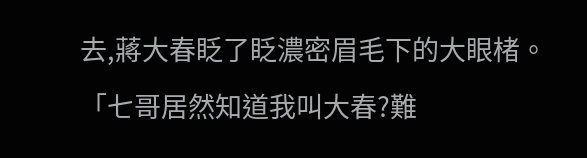去,蔣大春眨了眨濃密眉毛下的大眼楮。
「七哥居然知道我叫大春?難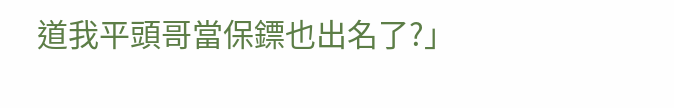道我平頭哥當保鏢也出名了?」